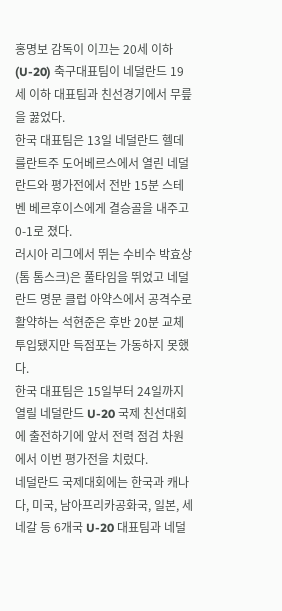홍명보 감독이 이끄는 20세 이하(U-20) 축구대표팀이 네덜란드 19세 이하 대표팀과 친선경기에서 무릎을 꿇었다.
한국 대표팀은 13일 네덜란드 헬데를란트주 도어베르스에서 열린 네덜란드와 평가전에서 전반 15분 스테벤 베르후이스에게 결승골을 내주고 0-1로 졌다.
러시아 리그에서 뛰는 수비수 박효상(톰 톰스크)은 풀타임을 뛰었고 네덜란드 명문 클럽 아약스에서 공격수로 활약하는 석현준은 후반 20분 교체 투입됐지만 득점포는 가동하지 못했다.
한국 대표팀은 15일부터 24일까지 열릴 네덜란드 U-20 국제 친선대회에 출전하기에 앞서 전력 점검 차원에서 이번 평가전을 치렀다.
네덜란드 국제대회에는 한국과 캐나다, 미국, 남아프리카공화국, 일본, 세네갈 등 6개국 U-20 대표팀과 네덜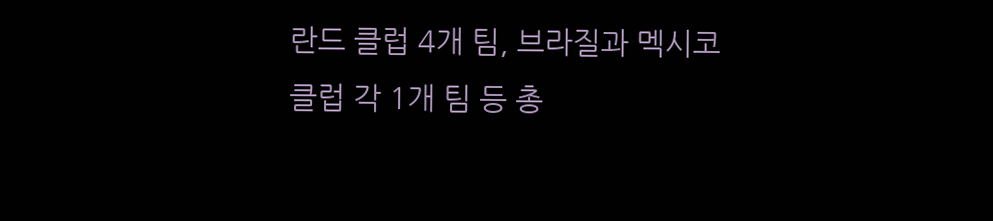란드 클럽 4개 팀, 브라질과 멕시코 클럽 각 1개 팀 등 총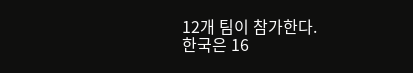12개 팀이 참가한다.
한국은 16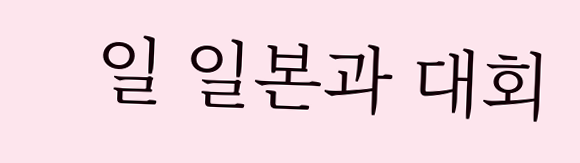일 일본과 대회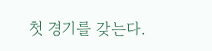첫 경기를 갖는다.